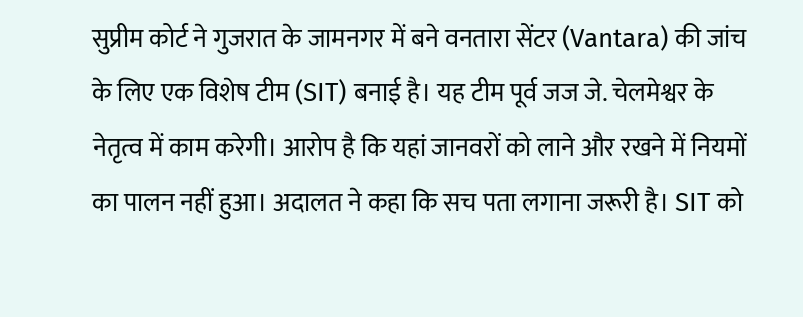सुप्रीम कोर्ट ने गुजरात के जामनगर में बने वनतारा सेंटर (Vantara) की जांच के लिए एक विशेष टीम (SIT) बनाई है। यह टीम पूर्व जज जे. चेलमेश्वर के नेतृत्व में काम करेगी। आरोप है कि यहां जानवरों को लाने और रखने में नियमों का पालन नहीं हुआ। अदालत ने कहा कि सच पता लगाना जरूरी है। SIT को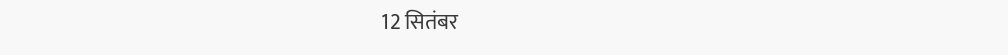12 सितंबर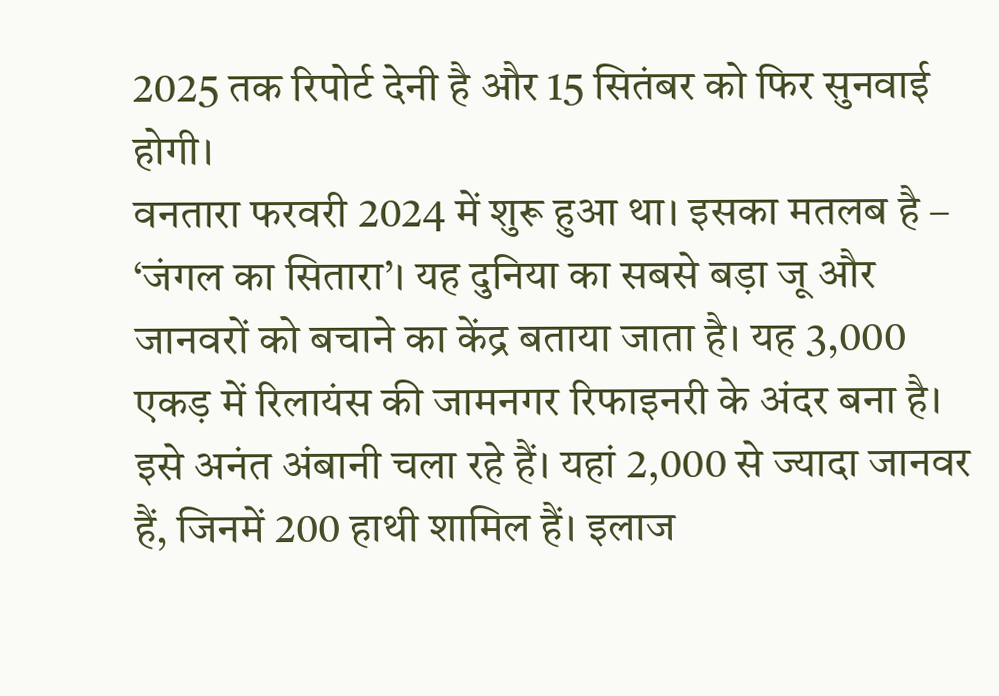2025 तक रिपोर्ट देनी है और 15 सितंबर को फिर सुनवाई होगी।
वनतारा फरवरी 2024 में शुरू हुआ था। इसका मतलब है – ‘जंगल का सितारा’। यह दुनिया का सबसे बड़ा जू और जानवरों को बचाने का केंद्र बताया जाता है। यह 3,000 एकड़ में रिलायंस की जामनगर रिफाइनरी के अंदर बना है। इसे अनंत अंबानी चला रहे हैं। यहां 2,000 से ज्यादा जानवर हैं, जिनमें 200 हाथी शामिल हैं। इलाज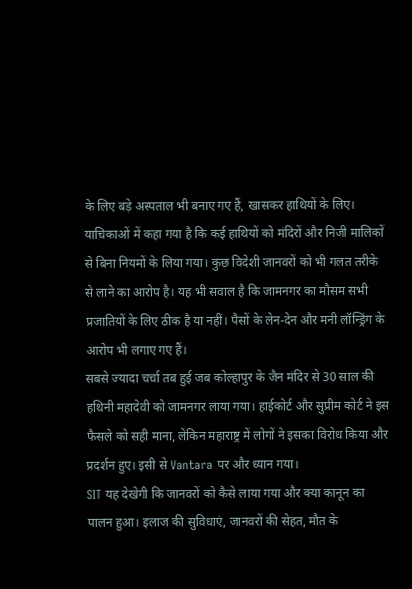के लिए बड़े अस्पताल भी बनाए गए हैं, खासकर हाथियों के लिए।
याचिकाओं में कहा गया है कि कई हाथियों को मंदिरों और निजी मालिकों से बिना नियमों के लिया गया। कुछ विदेशी जानवरों को भी गलत तरीके से लाने का आरोप है। यह भी सवाल है कि जामनगर का मौसम सभी प्रजातियों के लिए ठीक है या नहीं। पैसों के लेन-देन और मनी लॉन्ड्रिंग के आरोप भी लगाए गए हैं।
सबसे ज्यादा चर्चा तब हुई जब कोल्हापुर के जैन मंदिर से 30 साल की हथिनी महादेवी को जामनगर लाया गया। हाईकोर्ट और सुप्रीम कोर्ट ने इस फैसले को सही माना, लेकिन महाराष्ट्र में लोगों ने इसका विरोध किया और प्रदर्शन हुए। इसी से Vantara पर और ध्यान गया।
SIT यह देखेगी कि जानवरों को कैसे लाया गया और क्या कानून का पालन हुआ। इलाज की सुविधाएं, जानवरों की सेहत, मौत के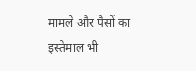मामले और पैसों का इस्तेमाल भी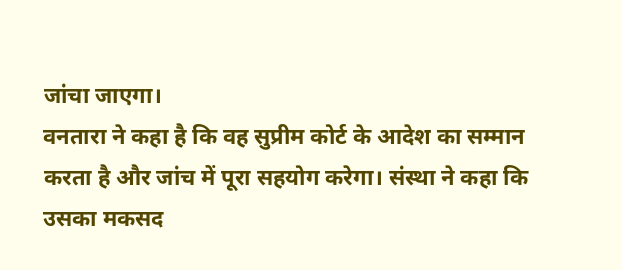जांचा जाएगा।
वनतारा ने कहा है कि वह सुप्रीम कोर्ट के आदेश का सम्मान करता है और जांच में पूरा सहयोग करेगा। संस्था ने कहा कि उसका मकसद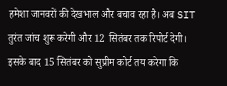हमेशा जानवरों की देखभाल और बचाव रहा है। अब SIT तुरंत जांच शुरू करेगी और 12 सितंबर तक रिपोर्ट देगी। इसके बाद 15 सितंबर को सुप्रीम कोर्ट तय करेगा कि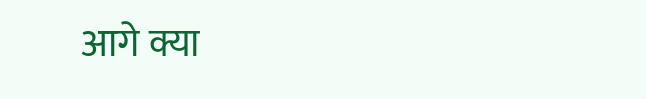आगे क्या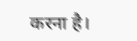करना है।